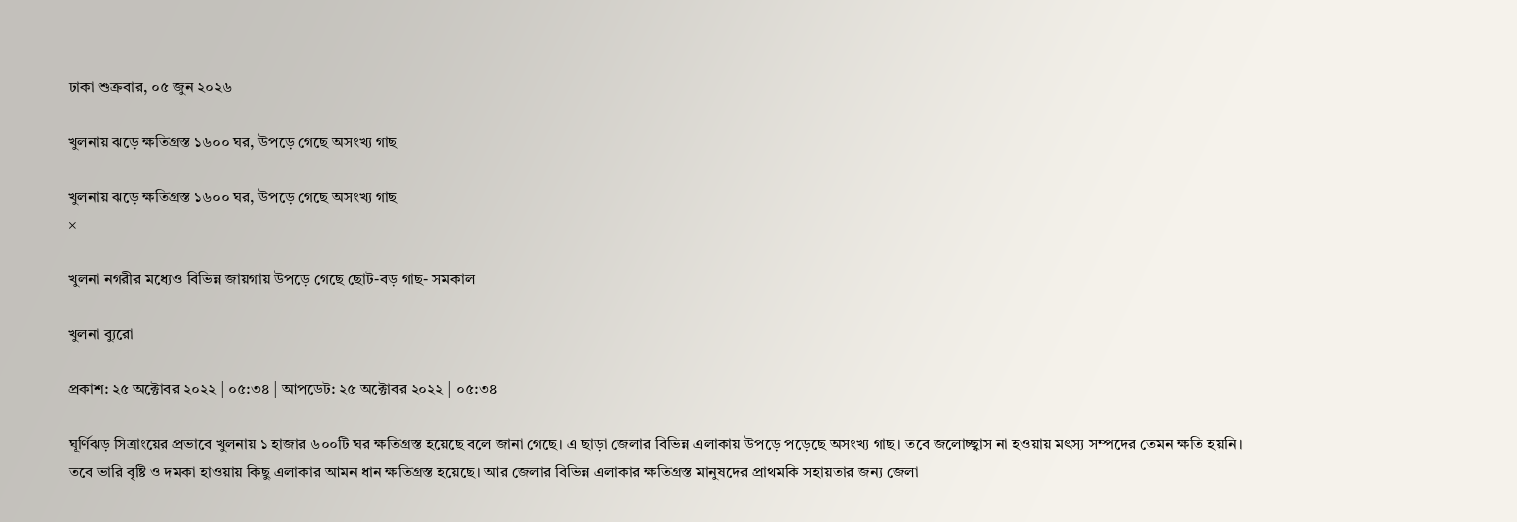ঢাকা শুক্রবার, ০৫ জুন ২০২৬

খুলনায় ঝড়ে ক্ষতিগ্রস্ত ১৬০০ ঘর, উপড়ে গেছে অসংখ্য গাছ

খুলনায় ঝড়ে ক্ষতিগ্রস্ত ১৬০০ ঘর, উপড়ে গেছে অসংখ্য গাছ
×

খুলনা নগরীর মধ্যেও বিভিন্ন জায়গায় উপড়ে গেছে ছোট-বড় গাছ- সমকাল

খুলনা ব্যুরো

প্রকাশ: ২৫ অক্টোবর ২০২২ | ০৫:৩৪ | আপডেট: ২৫ অক্টোবর ২০২২ | ০৫:৩৪

ঘূর্ণিঝড় সিত্রাংয়ের প্রভাবে খুলনায় ১ হাজার ৬০০টি ঘর ক্ষতিগ্রস্ত হয়েছে বলে জানা গেছে। এ ছাড়া জেলার বিভিন্ন এলাকায় উপড়ে পড়েছে অসংখ্য গাছ। তবে জলোচ্ছ্বাস না হওয়ায় মৎস্য সম্পদের তেমন ক্ষতি হয়নি। তবে ভারি বৃষ্টি ও দমকা হাওয়ায় কিছু এলাকার আমন ধান ক্ষতিগ্রস্ত হয়েছে। আর জেলার বিভিন্ন এলাকার ক্ষতিগ্রস্ত মানুষদের প্রাথমকি সহায়তার জন্য জেলা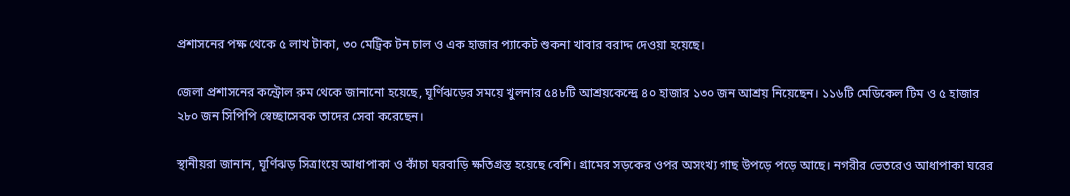প্রশাসনের পক্ষ থেকে ৫ লাখ টাকা, ৩০ মেট্রিক টন চাল ও এক হাজার প্যাকেট শুকনা খাবার বরাদ্দ দেওয়া হয়েছে।

জেলা প্রশাসনের কন্ট্রোল রুম থেকে জানানো হয়েছে, ঘূর্ণিঝড়ের সময়ে খুলনার ৫৪৮টি আশ্রয়কেন্দ্রে ৪০ হাজার ১৩০ জন আশ্রয় নিয়েছেন। ১১৬টি মেডিকেল টিম ও ৫ হাজার ২৮০ জন সিপিপি স্বেচ্ছাসেবক তাদের সেবা করেছেন।

স্থানীয়রা জানান, ঘূর্ণিঝড় সিত্রাংয়ে আধাপাকা ও কাঁচা ঘরবাড়ি ক্ষতিগ্রস্ত হয়েছে বেশি। গ্রামের সড়কের ওপর অসংখ্য গাছ উপড়ে পড়ে আছে। নগরীর ভেতরেও আধাপাকা ঘরের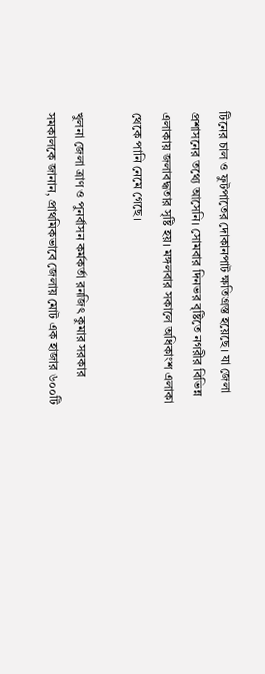টিনের চাল ও ফুটপাতের দোকানপাট ক্ষতিগ্রস্ত হয়েছে। যা জেলা প্রশাসনের তথ্যে আসেনি। সোমবার দিনভর বৃষ্টিতে নগরীর বিভিন্ন এলাকায় জলাবদ্ধতার সৃষ্টি হয়। মঙ্গলবার সকালে অধিকাংশ এলাকা থেকে পানি নেমে গেছে।

খুলনা জেলা ত্রাণ ও পুনর্বাসন কর্মকর্তা রনজিৎ কুমার সরকার সমকালকে জানান, প্রাথমিকভাবে জেলায় মোট এক হাজার ৬০০টি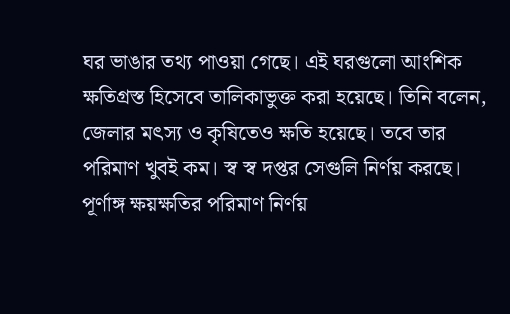ঘর ভাঙার তথ্য পাওয়া গেছে। এই ঘরগুলো আংশিক ক্ষতিগ্রস্ত হিসেবে তালিকাভুক্ত করা হয়েছে। তিনি বলেন, জেলার মৎস্য ও কৃষিতেও ক্ষতি হয়েছে। তবে তার পরিমাণ খুবই কম। স্ব স্ব দপ্তর সেগুলি নির্ণয় করছে। পূর্ণাঙ্গ ক্ষয়ক্ষতির পরিমাণ নির্ণয়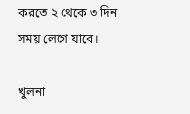করতে ২ থেকে ৩ দিন সময় লেগে যাবে।

খুলনা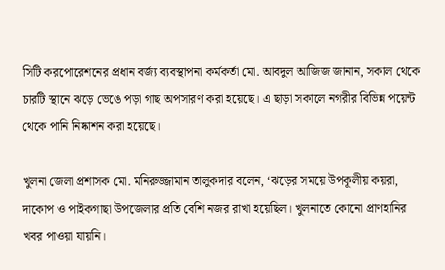সিটি করপোরেশনের প্রধান বর্জ্য ব্যবস্থাপনা কর্মকর্তা মো. আবদুল আজিজ জানান, সকাল থেকে চারটি স্থানে ঝড়ে ভেঙে পড়া গাছ অপসারণ করা হয়েছে। এ ছাড়া সকালে নগরীর বিভিন্ন পয়েন্ট থেকে পানি নিষ্কাশন করা হয়েছে।

খুলনা জেলা প্রশাসক মো. মনিরুজ্জামান তালুকদার বলেন, ‘ঝড়ের সময়ে উপকূলীয় কয়রা, দাকোপ ও পাইকগাছা উপজেলার প্রতি বেশি নজর রাখা হয়েছিল। খুলনাতে কোনো প্রাণহানির খবর পাওয়া যায়নি।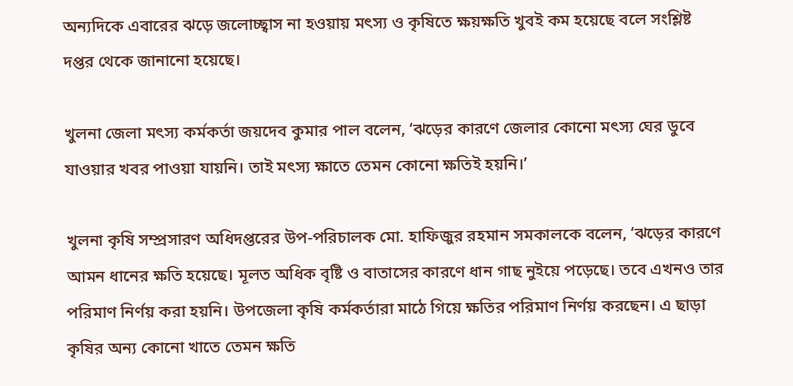অন্যদিকে এবারের ঝড়ে জলোচ্ছ্বাস না হওয়ায় মৎস্য ও কৃষিতে ক্ষয়ক্ষতি খুবই কম হয়েছে বলে সংশ্লিষ্ট দপ্তর থেকে জানানো হয়েছে।

খুলনা জেলা মৎস্য কর্মকর্তা জয়দেব কুমার পাল বলেন, ‘ঝড়ের কারণে জেলার কোনো মৎস্য ঘের ডুবে যাওয়ার খবর পাওয়া যায়নি। তাই মৎস্য ক্ষাতে তেমন কোনো ক্ষতিই হয়নি।’

খুলনা কৃষি সম্প্রসারণ অধিদপ্তরের উপ-পরিচালক মো. হাফিজুর রহমান সমকালকে বলেন, ‘ঝড়ের কারণে আমন ধানের ক্ষতি হয়েছে। মূলত অধিক বৃষ্টি ও বাতাসের কারণে ধান গাছ নুইয়ে পড়েছে। তবে এখনও তার পরিমাণ নির্ণয় করা হয়নি। উপজেলা কৃষি কর্মকর্তারা মাঠে গিয়ে ক্ষতির পরিমাণ নির্ণয় করছেন। এ ছাড়া কৃষির অন্য কোনো খাতে তেমন ক্ষতি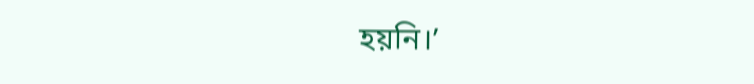হয়নি।’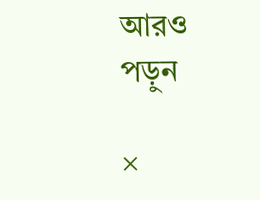আরও পড়ুন

×